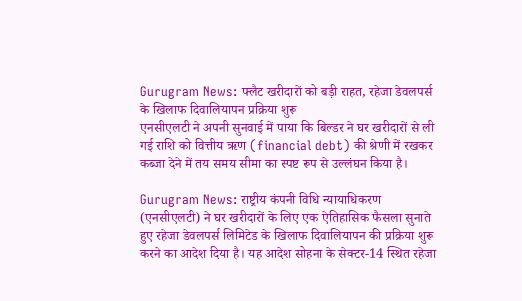Gurugram News: फ्लैट खरीदारों को बड़ी राहत, रहेजा डेवलपर्स के खिलाफ दिवालियापन प्रक्रिया शुरू
एनसीएलटी ने अपनी सुनवाई में पाया कि बिल्डर ने घर खरीदारों से ली गई राशि को वित्तीय ऋण (financial debt) की श्रेणी में रखकर कब्जा देने में तय समय सीमा का स्पष्ट रूप से उल्लंघन किया है।

Gurugram News: राष्ट्रीय कंपनी विधि न्यायाधिकरण (एनसीएलटी) ने घर खरीदारों के लिए एक ऐतिहासिक फैसला सुनाते हुए रहेजा डेवलपर्स लिमिटेड के खिलाफ दिवालियापन की प्रक्रिया शुरू करने का आदेश दिया है। यह आदेश सोहना के सेक्टर-14 स्थित रहेजा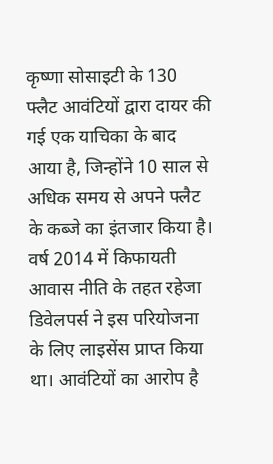कृष्णा सोसाइटी के 130 फ्लैट आवंटियों द्वारा दायर की गई एक याचिका के बाद आया है, जिन्होंने 10 साल से अधिक समय से अपने फ्लैट के कब्जे का इंतजार किया है।
वर्ष 2014 में किफायती आवास नीति के तहत रहेजा डिवेलपर्स ने इस परियोजना के लिए लाइसेंस प्राप्त किया था। आवंटियों का आरोप है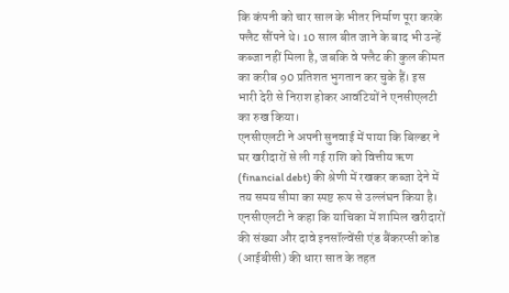कि कंपनी को चार साल के भीतर निर्माण पूरा करके फ्लैट सौंपने थे। 10 साल बीत जाने के बाद भी उन्हें कब्जा नहीं मिला है, जबकि वे फ्लैट की कुल कीमत का करीब 90 प्रतिशत भुगतान कर चुके हैं। इस भारी देरी से निराश होकर आवंटियों ने एनसीएलटी का रुख किया।
एनसीएलटी ने अपनी सुनवाई में पाया कि बिल्डर ने घर खरीदारों से ली गई राशि को वित्तीय ऋण (financial debt) की श्रेणी में रखकर कब्जा देने में तय समय सीमा का स्पष्ट रूप से उल्लंघन किया है। एनसीएलटी ने कहा कि याचिका में शामिल खरीदारों की संख्या और दावे इनसॉल्वेंसी एंड बैंकरप्सी कोड (आईबीसी) की धारा सात के तहत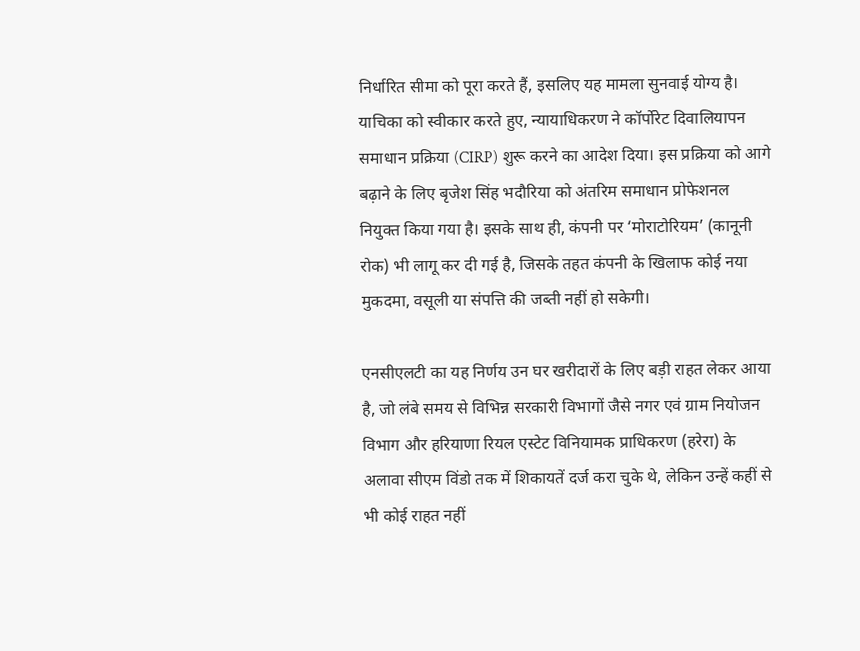निर्धारित सीमा को पूरा करते हैं, इसलिए यह मामला सुनवाई योग्य है।
याचिका को स्वीकार करते हुए, न्यायाधिकरण ने कॉर्पोरेट दिवालियापन समाधान प्रक्रिया (CIRP) शुरू करने का आदेश दिया। इस प्रक्रिया को आगे बढ़ाने के लिए बृजेश सिंह भदौरिया को अंतरिम समाधान प्रोफेशनल नियुक्त किया गया है। इसके साथ ही, कंपनी पर ‘मोराटोरियम’ (कानूनी रोक) भी लागू कर दी गई है, जिसके तहत कंपनी के खिलाफ कोई नया मुकदमा, वसूली या संपत्ति की जब्ती नहीं हो सकेगी।

एनसीएलटी का यह निर्णय उन घर खरीदारों के लिए बड़ी राहत लेकर आया है, जो लंबे समय से विभिन्न सरकारी विभागों जैसे नगर एवं ग्राम नियोजन विभाग और हरियाणा रियल एस्टेट विनियामक प्राधिकरण (हरेरा) के अलावा सीएम विंडो तक में शिकायतें दर्ज करा चुके थे, लेकिन उन्हें कहीं से भी कोई राहत नहीं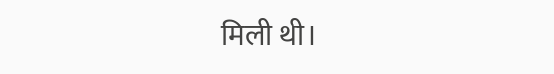मिली थी।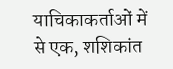याचिकाकर्ताओं में से एक, शशिकांत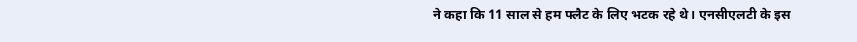ने कहा कि 11 साल से हम फ्लैट के लिए भटक रहे थे। एनसीएलटी के इस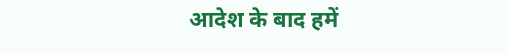आदेश के बाद हमें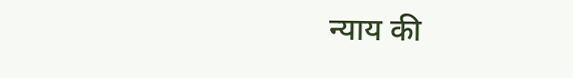न्याय की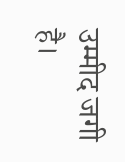उम्मीद जगी है।